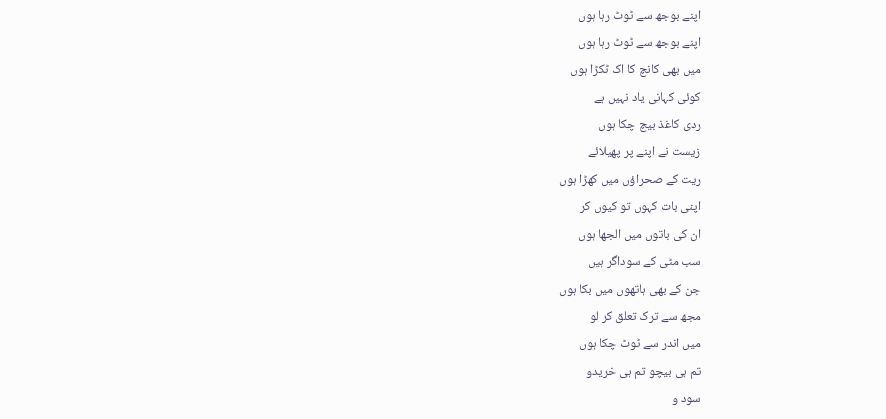اپنے بوجھ سے ٹوٹ رہا ہوں
اپنے بوجھ سے ٹوٹ رہا ہوں
میں بھی کانچ کا اک ٹکڑا ہوں
کوئی کہانی یاد نہیں ہے
ردی کاغذ بیچ چکا ہوں
زیست نے اپنے پر پھیلائے
ریت کے صحراؤں میں کھڑا ہوں
اپنی بات کہوں تو کیوں کر
ان کی باتوں میں الجھا ہوں
سب مٹی کے سوداگر ہیں
جن کے بھی ہاتھوں میں بکا ہوں
مجھ سے ترک تعلق کر لو
میں اندر سے ٹوٹ چکا ہوں
تم ہی بیچو تم ہی خریدو
سود و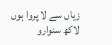زیاں سے لا پروا ہوں
لاکھ سنوارو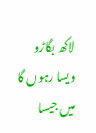لاکھ بگاڑو
ویسا رہوں گا میں جیسا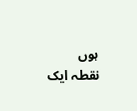ہوں
نقطہ ایک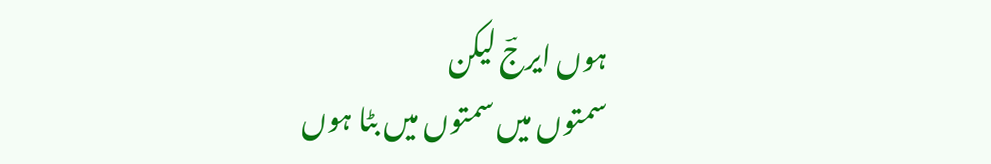ہوں ایرجؔ لیکن
سمتوں میں سمتوں میں بٹا ہوں